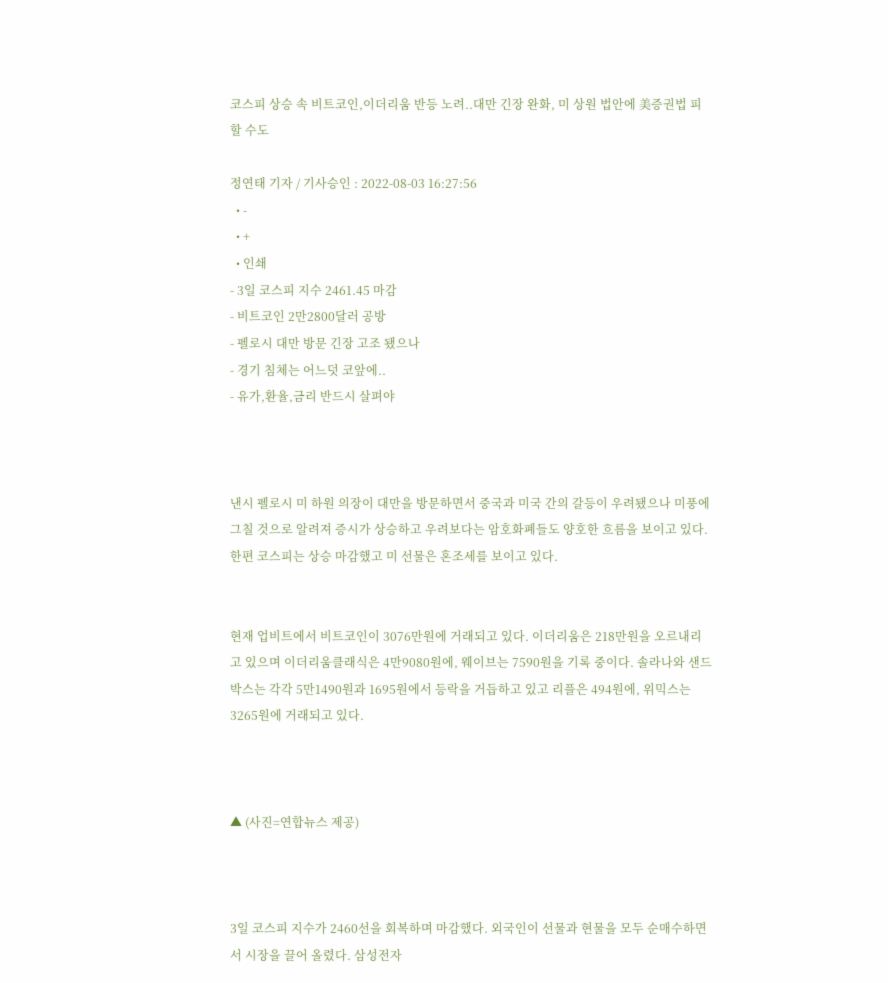코스피 상승 속 비트코인,이더리움 반등 노려..대만 긴장 완화, 미 상원 법안에 美증권법 피할 수도

정연태 기자 / 기사승인 : 2022-08-03 16:27:56
  • -
  • +
  • 인쇄
- 3일 코스피 지수 2461.45 마감
- 비트코인 2만2800달러 공방
- 펠로시 대만 방문 긴장 고조 됐으나
- 경기 침체는 어느덧 코앞에..
- 유가,환율,금리 반드시 살펴야



낸시 펠로시 미 하원 의장이 대만을 방문하면서 중국과 미국 간의 갈등이 우려됐으나 미풍에 그칠 것으로 알려져 증시가 상승하고 우려보다는 암호화폐들도 양호한 흐름을 보이고 있다. 한편 코스피는 상승 마감했고 미 선물은 혼조세를 보이고 있다.


현재 업비트에서 비트코인이 3076만원에 거래되고 있다. 이더리움은 218만원을 오르내리고 있으며 이더리움클래식은 4만9080원에, 웨이브는 7590원을 기록 중이다. 솔라나와 샌드박스는 각각 5만1490원과 1695원에서 등락을 거듭하고 있고 리플은 494원에, 위믹스는 3265원에 거래되고 있다.



▲ (사진=연합뉴스 제공)



3일 코스피 지수가 2460선을 회복하며 마감했다. 외국인이 선물과 현물을 모두 순매수하면서 시장을 끌어 올렸다. 삼성전자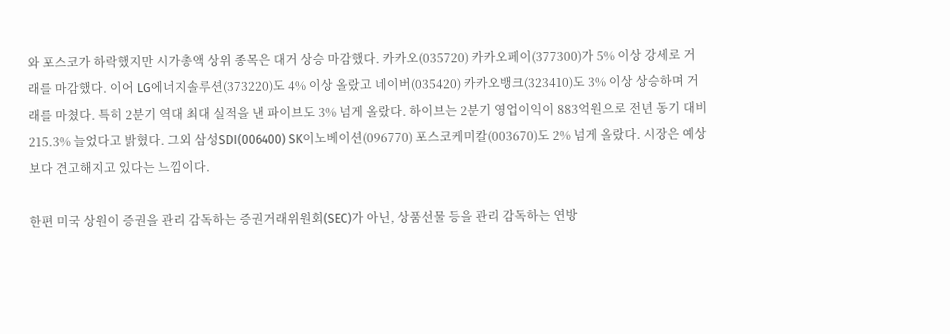와 포스코가 하락했지만 시가총액 상위 종목은 대거 상승 마감했다. 카카오(035720) 카카오페이(377300)가 5% 이상 강세로 거래를 마감했다. 이어 LG에너지솔루션(373220)도 4% 이상 올랐고 네이버(035420) 카카오뱅크(323410)도 3% 이상 상승하며 거래를 마쳤다. 특히 2분기 역대 최대 실적을 낸 파이브도 3% 넘게 올랐다. 하이브는 2분기 영업이익이 883억원으로 전년 동기 대비 215.3% 늘었다고 밝혔다. 그외 삼성SDI(006400) SK이노베이션(096770) 포스코케미칼(003670)도 2% 넘게 올랐다. 시장은 예상보다 견고해지고 있다는 느낌이다.

한편 미국 상원이 증권을 관리 감독하는 증권거래위원회(SEC)가 아닌, 상품선물 등을 관리 감독하는 연방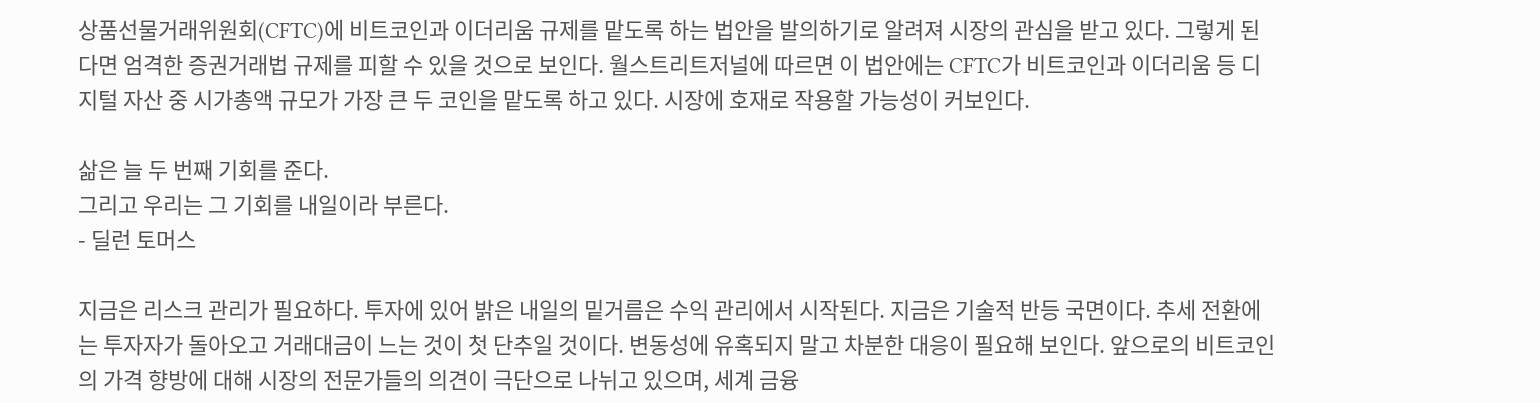상품선물거래위원회(CFTC)에 비트코인과 이더리움 규제를 맡도록 하는 법안을 발의하기로 알려져 시장의 관심을 받고 있다. 그렇게 된다면 엄격한 증권거래법 규제를 피할 수 있을 것으로 보인다. 월스트리트저널에 따르면 이 법안에는 CFTC가 비트코인과 이더리움 등 디지털 자산 중 시가총액 규모가 가장 큰 두 코인을 맡도록 하고 있다. 시장에 호재로 작용할 가능성이 커보인다.

삶은 늘 두 번째 기회를 준다.
그리고 우리는 그 기회를 내일이라 부른다.
- 딜런 토머스

지금은 리스크 관리가 필요하다. 투자에 있어 밝은 내일의 밑거름은 수익 관리에서 시작된다. 지금은 기술적 반등 국면이다. 추세 전환에는 투자자가 돌아오고 거래대금이 느는 것이 첫 단추일 것이다. 변동성에 유혹되지 말고 차분한 대응이 필요해 보인다. 앞으로의 비트코인의 가격 향방에 대해 시장의 전문가들의 의견이 극단으로 나뉘고 있으며, 세계 금융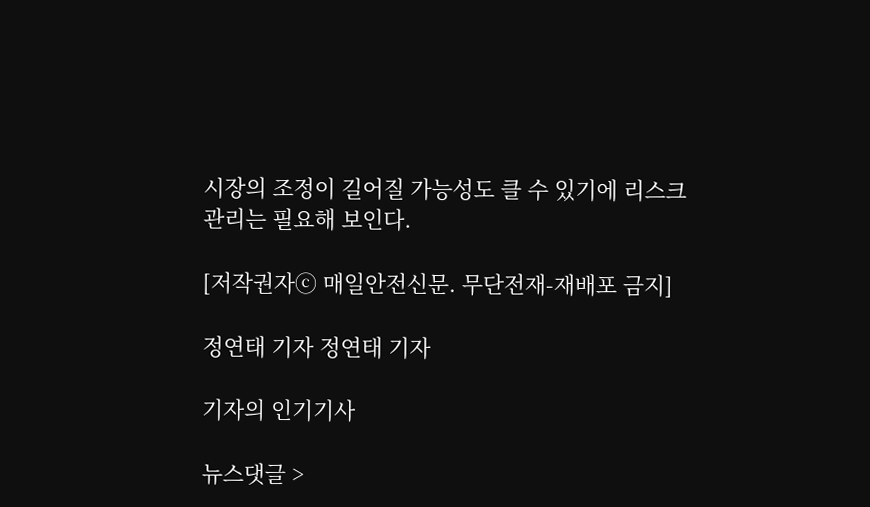시장의 조정이 길어질 가능성도 클 수 있기에 리스크 관리는 필요해 보인다.

[저작권자ⓒ 매일안전신문. 무단전재-재배포 금지]

정연태 기자 정연태 기자

기자의 인기기사

뉴스댓글 >